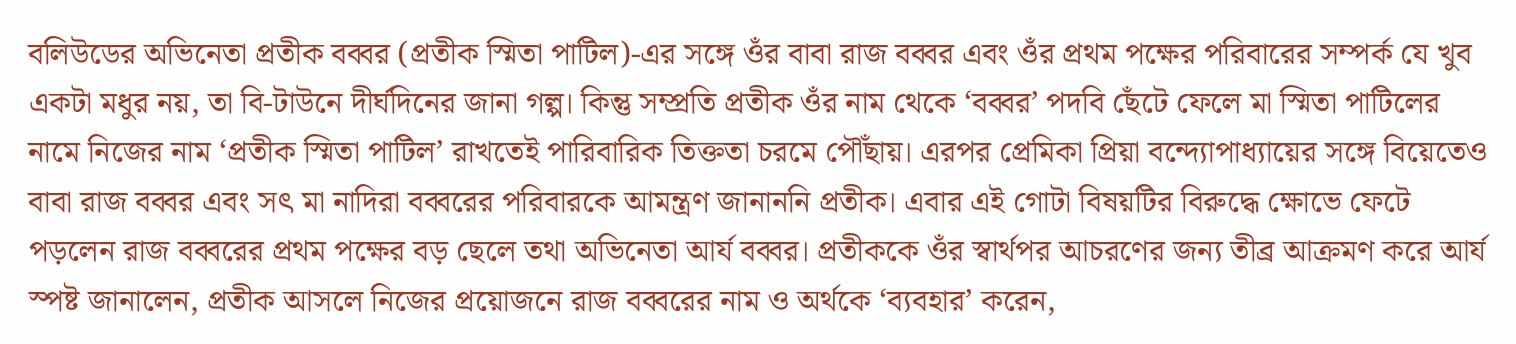বলিউডের অভিনেতা প্রতীক বব্বর (প্রতীক স্মিতা পাটিল)-এর সঙ্গে ওঁর বাবা রাজ বব্বর এবং ওঁর প্রথম পক্ষের পরিবারের সম্পর্ক যে খুব একটা মধুর নয়, তা বি-টাউনে দীর্ঘদিনের জানা গল্প। কিন্তু সম্প্রতি প্রতীক ওঁর নাম থেকে ‘বব্বর’ পদবি ছেঁটে ফেলে মা স্মিতা পাটিলের নামে নিজের নাম ‘প্রতীক স্মিতা পাটিল’ রাখতেই পারিবারিক তিক্ততা চরমে পৌঁছায়। এরপর প্রেমিকা প্রিয়া বন্দ্যোপাধ্যায়ের সঙ্গে বিয়েতেও বাবা রাজ বব্বর এবং সৎ মা নাদিরা বব্বরের পরিবারকে আমন্ত্রণ জানাননি প্রতীক। এবার এই গোটা বিষয়টির বিরুদ্ধে ক্ষোভে ফেটে পড়লেন রাজ বব্বরের প্রথম পক্ষের বড় ছেলে তথা অভিনেতা আর্য বব্বর। প্রতীককে ওঁর স্বার্থপর আচরণের জন্য তীব্র আক্রমণ করে আর্য স্পষ্ট জানালেন, প্রতীক আসলে নিজের প্রয়োজনে রাজ বব্বরের নাম ও অর্থকে ‘ব্যবহার’ করেন,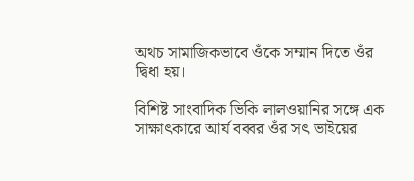অথচ সামাজিকভাবে ওঁকে সম্মান দিতে ওঁর দ্বিধা হয়।

বিশিষ্ট সাংবাদিক ভিকি লালওয়ানির সঙ্গে এক সাক্ষাৎকারে আর্য বব্বর ওঁর সৎ ভাইয়ের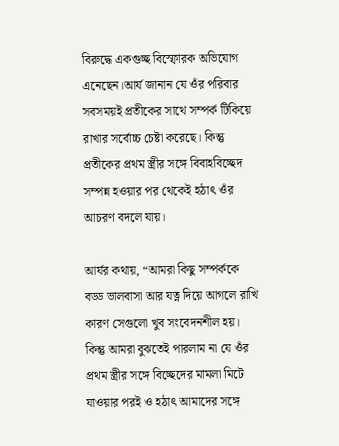বিরুদ্ধে একগুচ্ছ বিস্ফোরক অভিযোগ এনেছেন।আর্য জানান যে ওঁর পরিবার সবসময়ই প্রতীকের সাথে সম্পর্ক টিকিয়ে রাখার সর্বোচ্চ চেষ্টা করেছে। কিন্তু প্রতীকের প্রথম স্ত্রীর সঙ্গে বিবাহবিচ্ছেদ সম্পন্ন হওয়ার পর থেকেই হঠাৎ ওঁর আচরণ বদলে যায়।

আর্যর কথায়, “আমরা কিছু সম্পর্ককে বড্ড ভালবাসা আর যত্ন দিয়ে আগলে রাখি কারণ সেগুলো খুব সংবেদনশীল হয়। কিন্তু আমরা বুঝতেই পারলাম না যে ওঁর প্রথম স্ত্রীর সঙ্গে বিচ্ছেদের মামলা মিটে যাওয়ার পরই ও হঠাৎ আমাদের সঙ্গে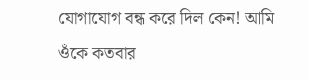যোগাযোগ বন্ধ করে দিল কেন! আমি ওঁকে কতবার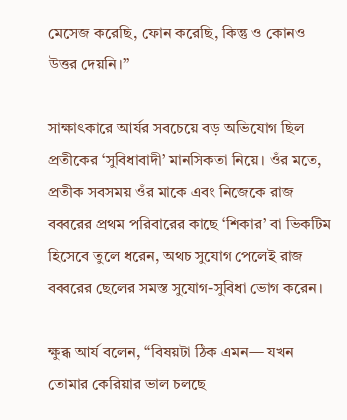মেসেজ করেছি, ফোন করেছি, কিন্তু ও কোনও উত্তর দেয়নি।”

সাক্ষাৎকারে আর্যর সবচেয়ে বড় অভিযোগ ছিল প্রতীকের ‘সুবিধাবাদী’ মানসিকতা নিয়ে। ওঁর মতে, প্রতীক সবসময় ওঁর মাকে এবং নিজেকে রাজ বব্বরের প্রথম পরিবারের কাছে ‘শিকার’ বা ভিকটিম হিসেবে তুলে ধরেন, অথচ সুযোগ পেলেই রাজ বব্বরের ছেলের সমস্ত সুযোগ-সুবিধা ভোগ করেন।

ক্ষুব্ধ আর্য বলেন, “বিষয়টা ঠিক এমন— যখন তোমার কেরিয়ার ভাল চলছে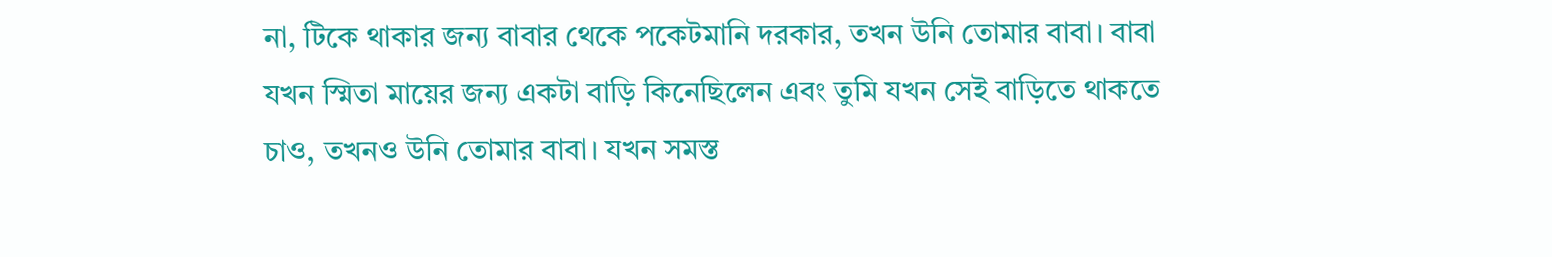না, টিকে থাকার জন্য বাবার থেকে পকেটমানি দরকার, তখন উনি তোমার বাবা। বাবা যখন স্মিতা মায়ের জন্য একটা বাড়ি কিনেছিলেন এবং তুমি যখন সেই বাড়িতে থাকতে চাও, তখনও উনি তোমার বাবা। যখন সমস্ত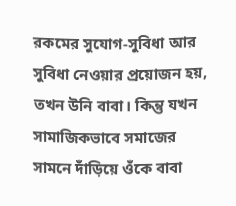রকমের সুযোগ-সুবিধা আর সুবিধা নেওয়ার প্রয়োজন হয়, তখন উনি বাবা। কিন্তু যখন সামাজিকভাবে সমাজের সামনে দাঁড়িয়ে ওঁকে বাবা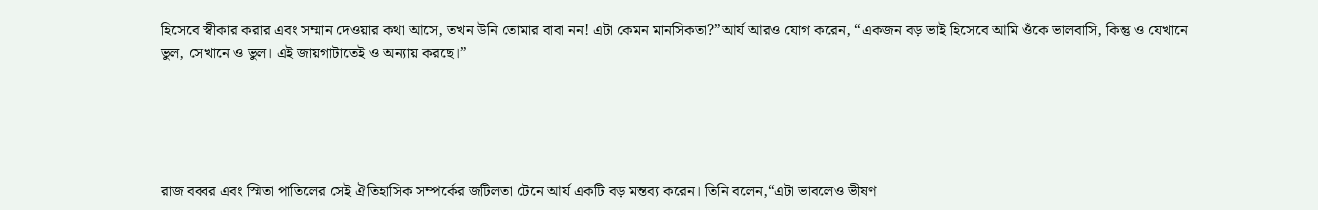হিসেবে স্বীকার করার এবং সম্মান দেওয়ার কথা আসে, তখন উনি তোমার বাবা নন! এটা কেমন মানসিকতা?”আর্য আরও যোগ করেন, “একজন বড় ভাই হিসেবে আমি ওঁকে ভালবাসি, কিন্তু ও যেখানে ভুল, সেখানে ও ভুল। এই জায়গাটাতেই ও অন্যায় করছে।”





রাজ বব্বর এবং স্মিতা পাতিলের সেই ঐতিহাসিক সম্পর্কের জটিলতা টেনে আর্য একটি বড় মন্তব্য করেন। তিনি বলেন,“এটা ভাবলেও ভীষণ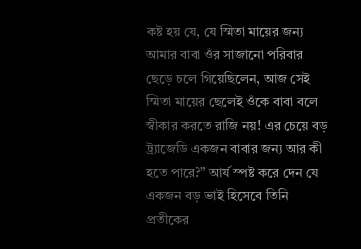কষ্ট হয় যে, যে স্মিতা মায়ের জন্য আমার বাবা ওঁর সাজানো পরিবার ছেড়ে চলে গিয়েছিলেন, আজ সেই স্মিতা মায়ের ছেলেই ওঁকে বাবা বলে স্বীকার করতে রাজি নয়! এর চেয়ে বড় ট্র্যাজেডি একজন বাবার জন্য আর কী হতে পারে?” আর্য স্পষ্ট করে দেন যে একজন বড় ভাই হিসেবে তিনি প্রতীকের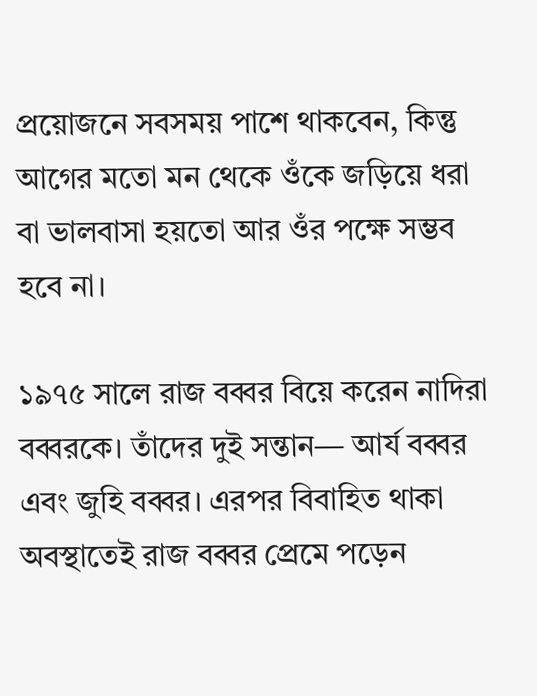প্রয়োজনে সবসময় পাশে থাকবেন, কিন্তু আগের মতো মন থেকে ওঁকে জড়িয়ে ধরা বা ভালবাসা হয়তো আর ওঁর পক্ষে সম্ভব হবে না।

১৯৭৫ সালে রাজ বব্বর বিয়ে করেন নাদিরা বব্বরকে। তাঁদের দুই সন্তান— আর্য বব্বর এবং জুহি বব্বর। এরপর বিবাহিত থাকা অবস্থাতেই রাজ বব্বর প্রেমে পড়েন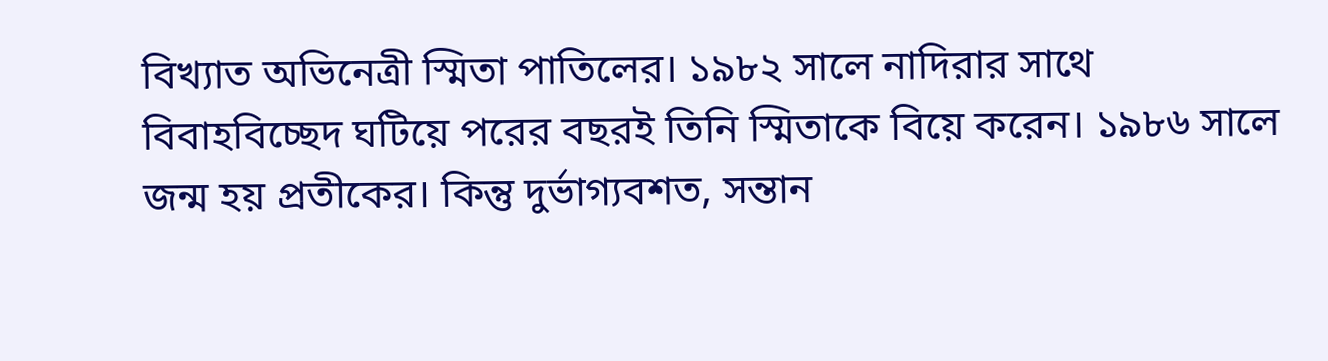বিখ্যাত অভিনেত্রী স্মিতা পাতিলের। ১৯৮২ সালে নাদিরার সাথে বিবাহবিচ্ছেদ ঘটিয়ে পরের বছরই তিনি স্মিতাকে বিয়ে করেন। ১৯৮৬ সালে জন্ম হয় প্রতীকের। কিন্তু দুর্ভাগ্যবশত, সন্তান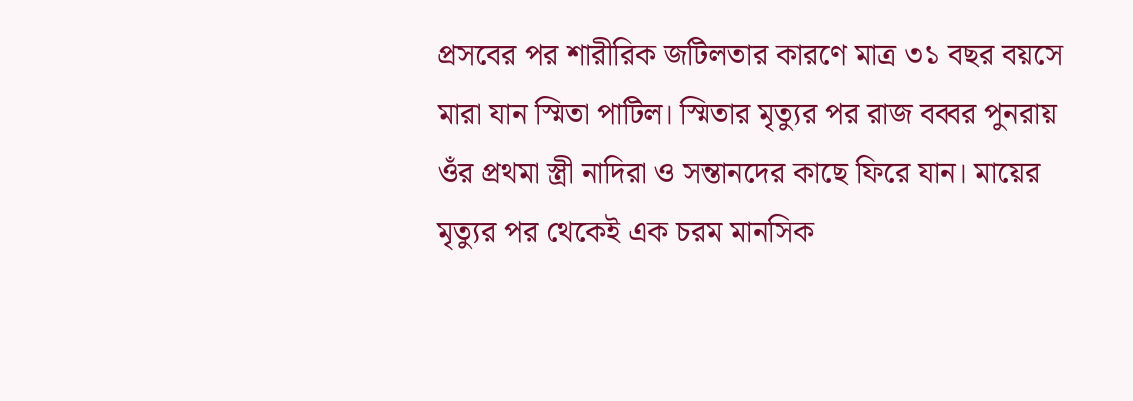প্রসবের পর শারীরিক জটিলতার কারণে মাত্র ৩১ বছর বয়সে মারা যান স্মিতা পাটিল। স্মিতার মৃত্যুর পর রাজ বব্বর পুনরায় ওঁর প্রথমা স্ত্রী নাদিরা ও সন্তানদের কাছে ফিরে যান। মায়ের মৃত্যুর পর থেকেই এক চরম মানসিক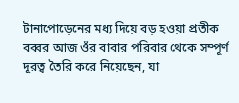টানাপোড়েনের মধ্য দিয়ে বড় হওয়া প্রতীক বব্বর আজ ওঁর বাবার পরিবার থেকে সম্পূর্ণ দূরত্ব তৈরি করে নিয়েছেন, যা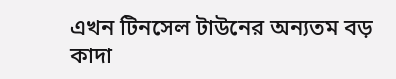এখন টিনসেল টাউনের অন্যতম বড় কাদা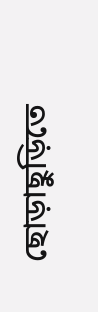ছোড়াছুড়িতে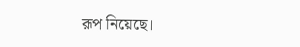রূপ নিয়েছে।